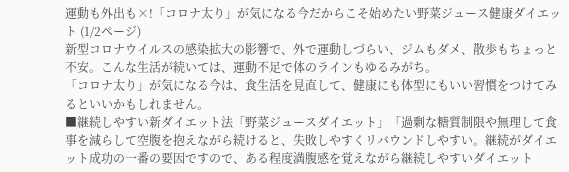運動も外出も×!「コロナ太り」が気になる今だからこそ始めたい野菜ジュース健康ダイエット (1/2ページ)
新型コロナウイルスの感染拡大の影響で、外で運動しづらい、ジムもダメ、散歩もちょっと不安。こんな生活が続いては、運動不足で体のラインもゆるみがち。
「コロナ太り」が気になる今は、食生活を見直して、健康にも体型にもいい習慣をつけてみるといいかもしれません。
■継続しやすい新ダイエット法「野菜ジュースダイエット」「過剰な糖質制限や無理して食事を減らして空腹を抱えながら続けると、失敗しやすくリバウンドしやすい。継続がダイエット成功の一番の要因ですので、ある程度満腹感を覚えながら継続しやすいダイエット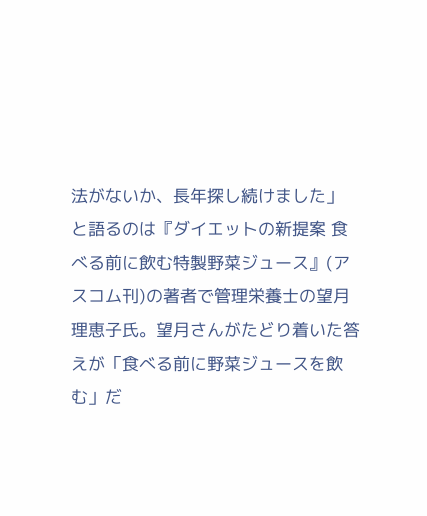法がないか、長年探し続けました」
と語るのは『ダイエットの新提案 食べる前に飲む特製野菜ジュース』(アスコム刊)の著者で管理栄養士の望月理恵子氏。望月さんがたどり着いた答えが「食べる前に野菜ジュースを飲む」だ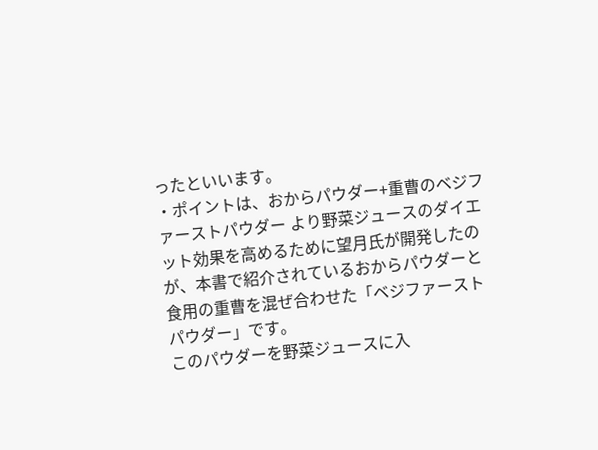ったといいます。
・ポイントは、おからパウダー+重曹のベジファーストパウダー より野菜ジュースのダイエット効果を高めるために望月氏が開発したのが、本書で紹介されているおからパウダーと食用の重曹を混ぜ合わせた「ベジファーストパウダー」です。
このパウダーを野菜ジュースに入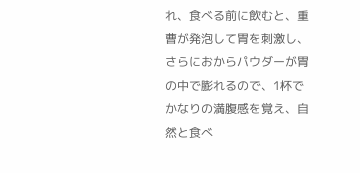れ、食べる前に飲むと、重曹が発泡して胃を刺激し、さらにおからパウダーが胃の中で膨れるので、1杯でかなりの満腹感を覚え、自然と食べ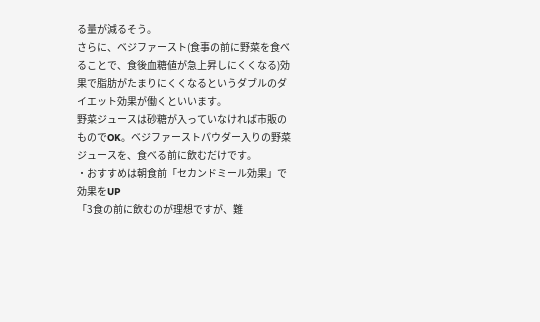る量が減るそう。
さらに、ベジファースト(食事の前に野菜を食べることで、食後血糖値が急上昇しにくくなる)効果で脂肪がたまりにくくなるというダブルのダイエット効果が働くといいます。
野菜ジュースは砂糖が入っていなければ市販のものでOK。ベジファーストパウダー入りの野菜ジュースを、食べる前に飲むだけです。
・おすすめは朝食前「セカンドミール効果」で効果をUP
「3食の前に飲むのが理想ですが、難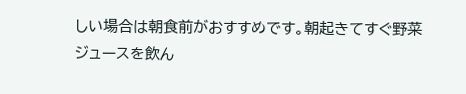しい場合は朝食前がおすすめです。朝起きてすぐ野菜ジュースを飲ん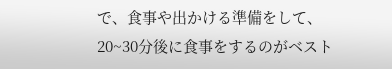で、食事や出かける準備をして、20~30分後に食事をするのがベスト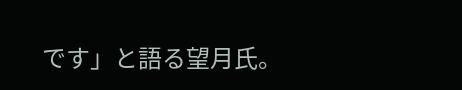です」と語る望月氏。